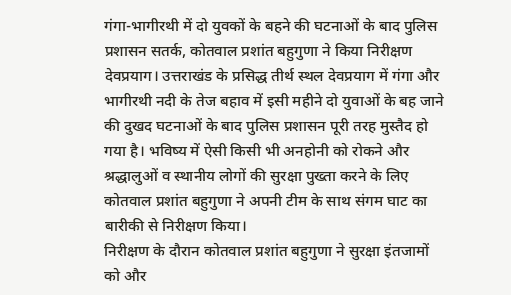गंगा-भागीरथी में दो युवकों के बहने की घटनाओं के बाद पुलिस प्रशासन सतर्क, कोतवाल प्रशांत बहुगुणा ने किया निरीक्षण
देवप्रयाग। उत्तराखंड के प्रसिद्ध तीर्थ स्थल देवप्रयाग में गंगा और भागीरथी नदी के तेज बहाव में इसी महीने दो युवाओं के बह जाने की दुखद घटनाओं के बाद पुलिस प्रशासन पूरी तरह मुस्तैद हो गया है। भविष्य में ऐसी किसी भी अनहोनी को रोकने और श्रद्धालुओं व स्थानीय लोगों की सुरक्षा पुख्ता करने के लिए कोतवाल प्रशांत बहुगुणा ने अपनी टीम के साथ संगम घाट का बारीकी से निरीक्षण किया।
निरीक्षण के दौरान कोतवाल प्रशांत बहुगुणा ने सुरक्षा इंतजामों को और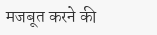मजबूत करने की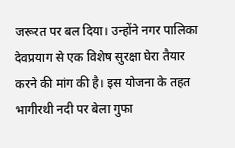जरूरत पर बल दिया। उन्होंने नगर पालिका देवप्रयाग से एक विशेष सुरक्षा घेरा तैयार करने की मांग की है। इस योजना के तहत भागीरथी नदी पर बेला गुफा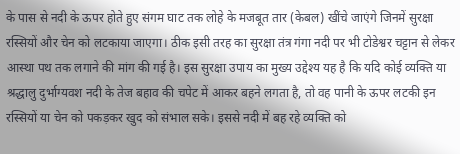के पास से नदी के ऊपर होते हुए संगम घाट तक लोहे के मजबूत तार (केबल) खींचे जाएंगे जिनमें सुरक्षा रस्सियों और चेन को लटकाया जाएगा। ठीक इसी तरह का सुरक्षा तंत्र गंगा नदी पर भी टोडेश्वर चट्टान से लेकर आस्था पथ तक लगाने की मांग की गई है। इस सुरक्षा उपाय का मुख्य उद्देश्य यह है कि यदि कोई व्यक्ति या श्रद्धालु दुर्भाग्यवश नदी के तेज बहाव की चपेट में आकर बहने लगता है, तो वह पानी के ऊपर लटकी इन रस्सियों या चेन को पकड़कर खुद को संभाल सके। इससे नदी में बह रहे व्यक्ति को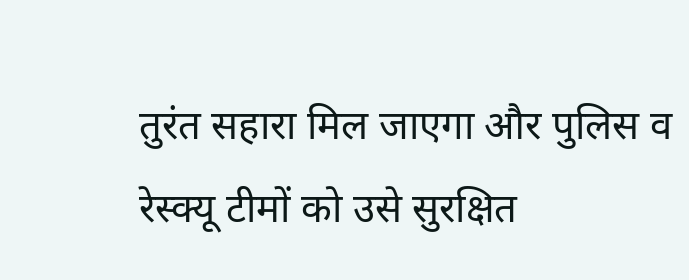तुरंत सहारा मिल जाएगा और पुलिस व रेस्क्यू टीमों को उसे सुरक्षित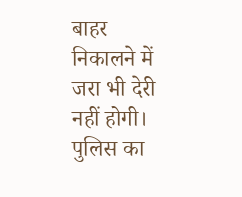बाहर निकालने में जरा भी देरी नहीं होगी। पुलिस का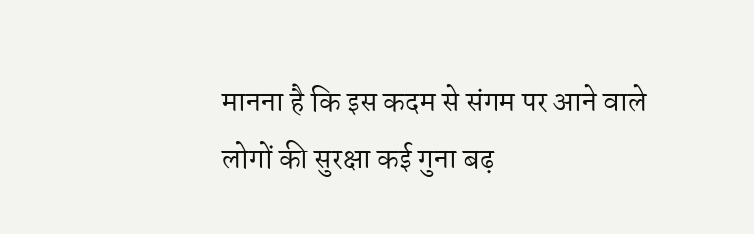मानना है कि इस कदम से संगम पर आने वाले लोगों की सुरक्षा कई गुना बढ़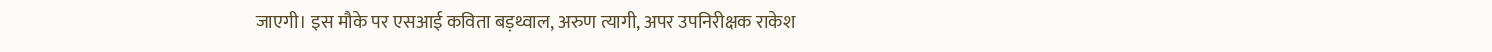जाएगी। इस मौके पर एसआई कविता बड़थ्वाल, अरुण त्यागी, अपर उपनिरीक्षक राकेश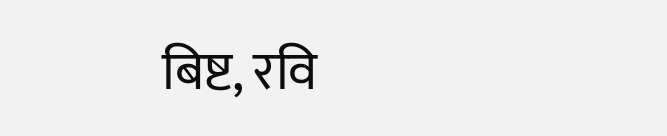बिष्ट, रवि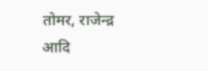तोमर, राजेन्द्र आदि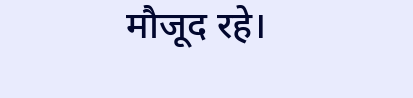मौजूद रहे।